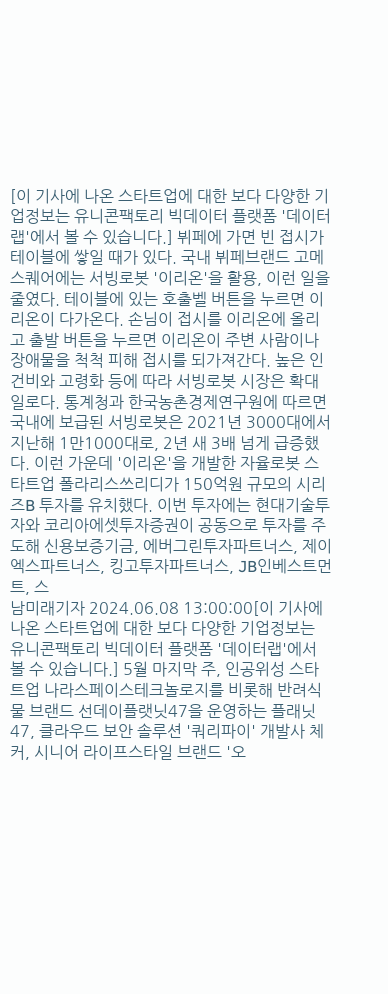[이 기사에 나온 스타트업에 대한 보다 다양한 기업정보는 유니콘팩토리 빅데이터 플랫폼 '데이터랩'에서 볼 수 있습니다.] 뷔페에 가면 빈 접시가 테이블에 쌓일 때가 있다. 국내 뷔페브랜드 고메스퀘어에는 서빙로봇 '이리온'을 활용, 이런 일을 줄였다. 테이블에 있는 호출벨 버튼을 누르면 이리온이 다가온다. 손님이 접시를 이리온에 올리고 출발 버튼을 누르면 이리온이 주변 사람이나 장애물을 척척 피해 접시를 되가져간다. 높은 인건비와 고령화 등에 따라 서빙로봇 시장은 확대일로다. 통계청과 한국농촌경제연구원에 따르면 국내에 보급된 서빙로봇은 2021년 3000대에서 지난해 1만1000대로, 2년 새 3배 넘게 급증했다. 이런 가운데 '이리온'을 개발한 자율로봇 스타트업 폴라리스쓰리디가 150억원 규모의 시리즈B 투자를 유치했다. 이번 투자에는 현대기술투자와 코리아에셋투자증권이 공동으로 투자를 주도해 신용보증기금, 에버그린투자파트너스, 제이엑스파트너스, 킹고투자파트너스, JB인베스트먼트, 스
남미래기자 2024.06.08 13:00:00[이 기사에 나온 스타트업에 대한 보다 다양한 기업정보는 유니콘팩토리 빅데이터 플랫폼 '데이터랩'에서 볼 수 있습니다.] 5월 마지막 주, 인공위성 스타트업 나라스페이스테크놀로지를 비롯해 반려식물 브랜드 선데이플랫닛47을 운영하는 플래닛47, 클라우드 보안 솔루션 '쿼리파이' 개발사 체커, 시니어 라이프스타일 브랜드 '오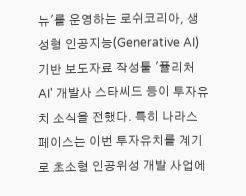뉴'를 운영하는 로쉬코리아, 생성형 인공지능(Generative AI) 기반 보도자료 작성툴 '퓰리처AI' 개발사 스타씨드 등이 투자유치 소식을 전했다. 특히 나라스페이스는 이번 투자유치를 계기로 초소형 인공위성 개발 사업에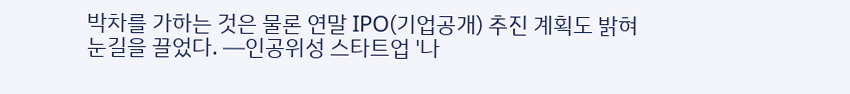박차를 가하는 것은 물론 연말 IPO(기업공개) 추진 계획도 밝혀 눈길을 끌었다. ━인공위성 스타트업 '나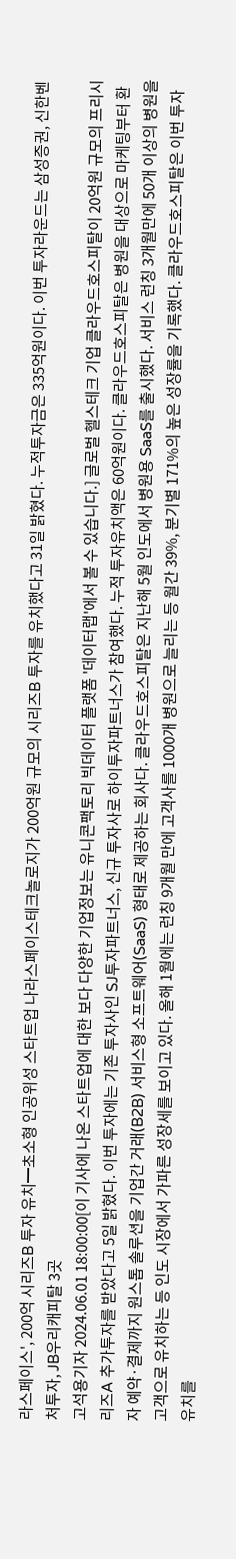라스페이스', 200억 시리즈B 투자 유치━초소형 인공위성 스타트업 나라스페이스테크놀로지가 200억원 규모의 시리즈B 투자를 유치했다고 31일 밝혔다. 누적투자금은 335억원이다. 이번 투자라운드는 삼성증권, 신한벤처투자, JB우리캐피탈 3곳
고석용기자 2024.06.01 18:00:00[이 기사에 나온 스타트업에 대한 보다 다양한 기업정보는 유니콘팩토리 빅데이터 플랫폼 '데이터랩'에서 볼 수 있습니다.] 글로벌 헬스테크 기업 클라우드호스피탈이 20억원 규모의 프리시리즈A 추가투자를 받았다고 5일 밝혔다. 이번 투자에는 기존 투자사인 SJ투자파트너스, 신규 투자사로 하이투자파트너스가 참여했다. 누적 투자유치액은 60억원이다. 클라우드호스피탈은 병원을 대상으로 마케팅부터 환자 예약·결제까지 원스톱 솔루션을 기업간 거래(B2B) 서비스형 소프트웨어(SaaS) 형태로 제공하는 회사다. 클라우드호스피탈은 지난해 5월 인도에서 병원용 SaaS를 출시했다. 서비스 런칭 3개월만에 50개 이상의 병원을 고객으로 유치하는 등 인도 시장에서 가파른 성장세를 보이고 있다. 올해 1월에는 런칭 9개월 만에 고객사를 1000개 병원으로 늘리는 등 월간 39%, 분기별 171%의 높은 성장률을 기록했다. 클라우드호스피탈은 이번 투자유치를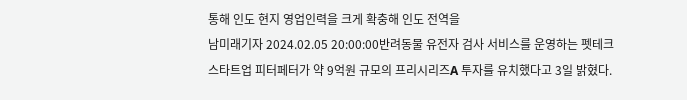통해 인도 현지 영업인력을 크게 확충해 인도 전역을
남미래기자 2024.02.05 20:00:00반려동물 유전자 검사 서비스를 운영하는 펫테크 스타트업 피터페터가 약 9억원 규모의 프리시리즈A 투자를 유치했다고 3일 밝혔다.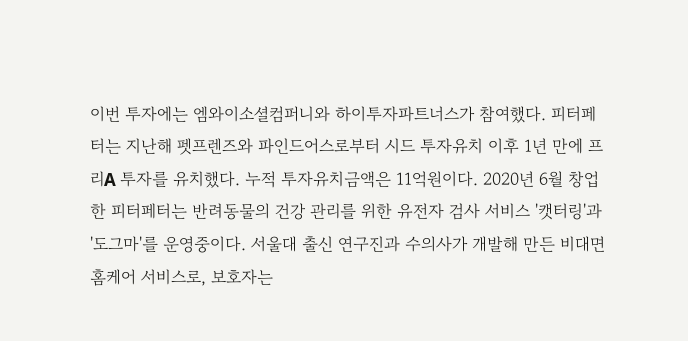이번 투자에는 엠와이소셜컴퍼니와 하이투자파트너스가 참여했다. 피터페터는 지난해 펫프렌즈와 파인드어스로부터 시드 투자유치 이후 1년 만에 프리A 투자를 유치했다. 누적 투자유치금액은 11억원이다. 2020년 6월 창업한 피터페터는 반려동물의 건강 관리를 위한 유전자 검사 서비스 '캣터링'과 '도그마'를 운영중이다. 서울대 출신 연구진과 수의사가 개발해 만든 비대면 홈케어 서비스로, 보호자는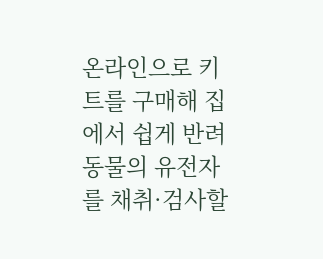온라인으로 키트를 구매해 집에서 쉽게 반려동물의 유전자를 채취·검사할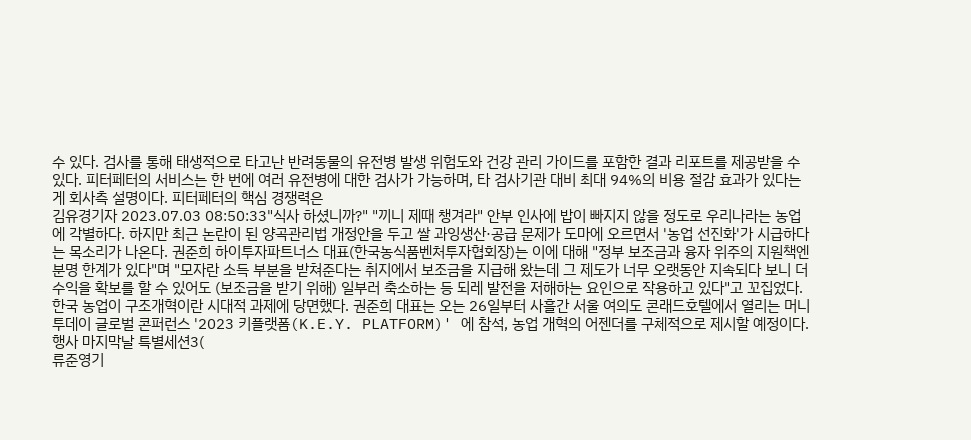수 있다. 검사를 통해 태생적으로 타고난 반려동물의 유전병 발생 위험도와 건강 관리 가이드를 포함한 결과 리포트를 제공받을 수 있다. 피터페터의 서비스는 한 번에 여러 유전병에 대한 검사가 가능하며, 타 검사기관 대비 최대 94%의 비용 절감 효과가 있다는 게 회사측 설명이다. 피터페터의 핵심 경쟁력은
김유경기자 2023.07.03 08:50:33"식사 하셨니까?" "끼니 제때 챙겨라" 안부 인사에 밥이 빠지지 않을 정도로 우리나라는 농업에 각별하다. 하지만 최근 논란이 된 양곡관리법 개정안을 두고 쌀 과잉생산·공급 문제가 도마에 오르면서 '농업 선진화'가 시급하다는 목소리가 나온다. 권준희 하이투자파트너스 대표(한국농식품벤처투자협회장)는 이에 대해 "정부 보조금과 융자 위주의 지원책엔 분명 한계가 있다"며 "모자란 소득 부분을 받쳐준다는 취지에서 보조금을 지급해 왔는데 그 제도가 너무 오랫동안 지속되다 보니 더 수익을 확보를 할 수 있어도 (보조금을 받기 위해) 일부러 축소하는 등 되레 발전을 저해하는 요인으로 작용하고 있다"고 꼬집었다. 한국 농업이 구조개혁이란 시대적 과제에 당면했다. 권준희 대표는 오는 26일부터 사흘간 서울 여의도 콘래드호텔에서 열리는 머니투데이 글로벌 콘퍼런스 '2023 키플랫폼(K.E.Y. PLATFORM)' 에 참석, 농업 개혁의 어젠더를 구체적으로 제시할 예정이다. 행사 마지막날 특별세션3(
류준영기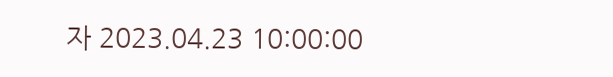자 2023.04.23 10:00:00